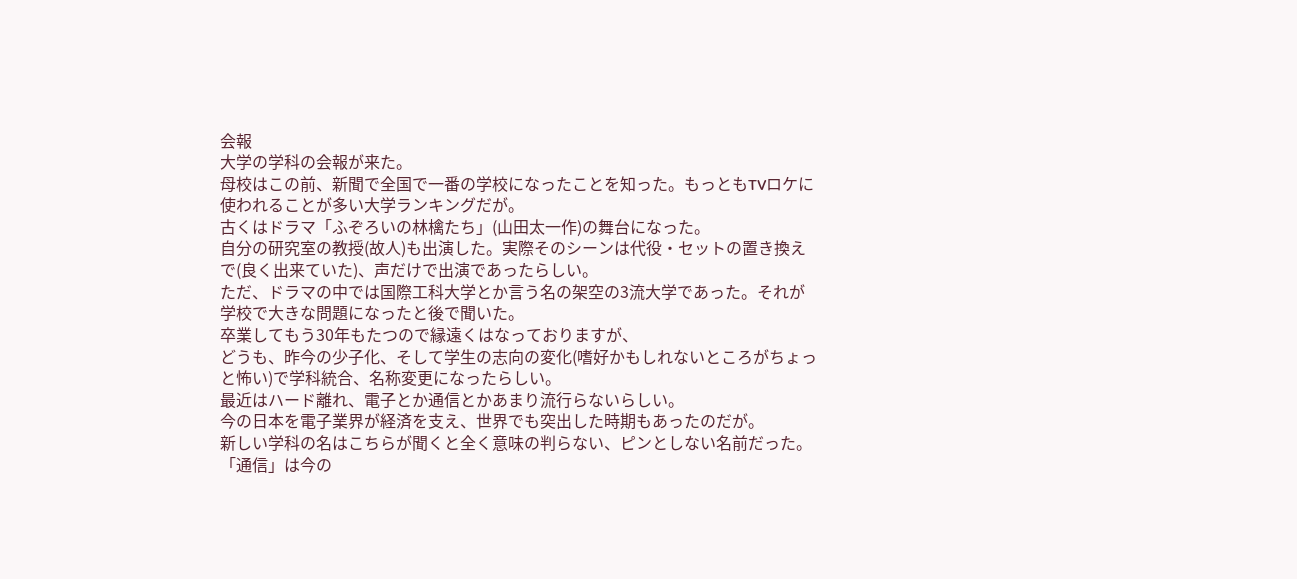会報
大学の学科の会報が来た。
母校はこの前、新聞で全国で一番の学校になったことを知った。もっともTVロケに使われることが多い大学ランキングだが。
古くはドラマ「ふぞろいの林檎たち」(山田太一作)の舞台になった。
自分の研究室の教授(故人)も出演した。実際そのシーンは代役・セットの置き換えで(良く出来ていた)、声だけで出演であったらしい。
ただ、ドラマの中では国際工科大学とか言う名の架空の3流大学であった。それが学校で大きな問題になったと後で聞いた。
卒業してもう30年もたつので縁遠くはなっておりますが、
どうも、昨今の少子化、そして学生の志向の変化(嗜好かもしれないところがちょっと怖い)で学科統合、名称変更になったらしい。
最近はハード離れ、電子とか通信とかあまり流行らないらしい。
今の日本を電子業界が経済を支え、世界でも突出した時期もあったのだが。
新しい学科の名はこちらが聞くと全く意味の判らない、ピンとしない名前だった。
「通信」は今の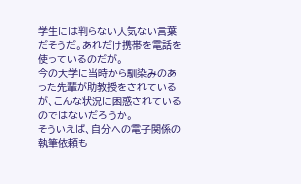学生には判らない人気ない言葉だそうだ。あれだけ携帯を電話を使っているのだが。
今の大学に当時から馴染みのあった先輩が助教授をされているが、こんな状況に困惑されているのではないだろうか。
そういえば、自分への電子関係の執筆依頼も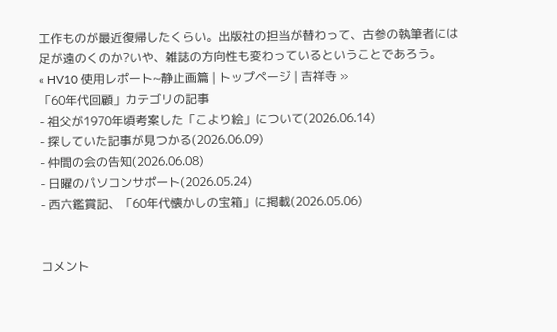工作ものが最近復帰したくらい。出版社の担当が替わって、古参の執筆者には足が遠のくのか?いや、雑誌の方向性も変わっているということであろう。
« HV10 使用レポート~静止画篇 | トップページ | 吉祥寺 »
「60年代回顧」カテゴリの記事
- 祖父が1970年頃考案した「こより絵」について(2026.06.14)
- 探していた記事が見つかる(2026.06.09)
- 仲間の会の告知(2026.06.08)
- 日曜のパソコンサポート(2026.05.24)
- 西六鑑賞記、「60年代懐かしの宝箱」に掲載(2026.05.06)


コメント